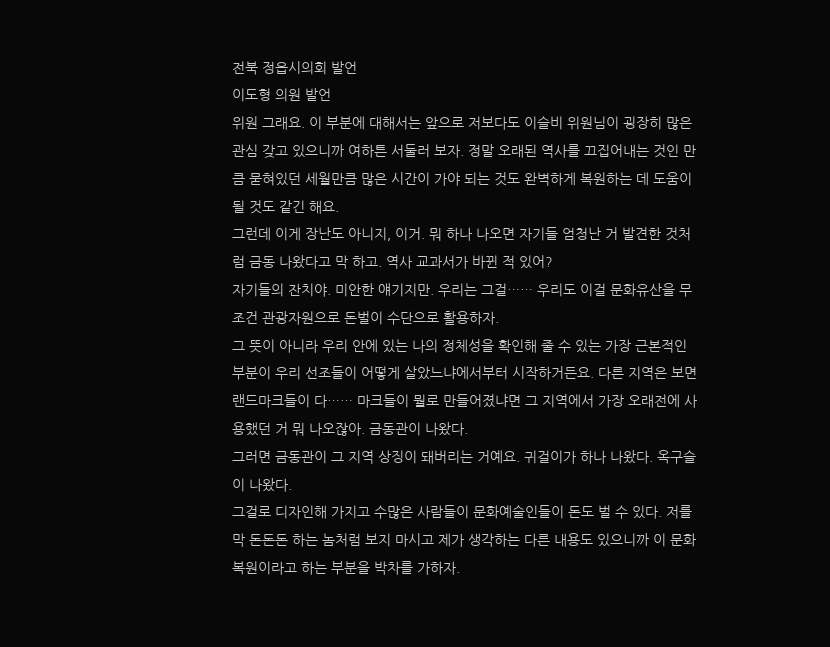전북 정읍시의회 발언
이도형 의원 발언
위원 그래요. 이 부분에 대해서는 앞으로 저보다도 이슬비 위원님이 굉장히 많은 관심 갖고 있으니까 여하튼 서둘러 보자. 정말 오래된 역사를 끄집어내는 것인 만큼 묻혀있던 세월만큼 많은 시간이 가야 되는 것도 완벽하게 복원하는 데 도움이 될 것도 같긴 해요.
그런데 이게 장난도 아니지, 이거. 뭐 하나 나오면 자기들 엄청난 거 발견한 것처럼 금동 나왔다고 막 하고. 역사 교과서가 바뀐 적 있어?
자기들의 잔치야. 미안한 얘기지만. 우리는 그걸…… 우리도 이걸 문화유산을 무조건 관광자원으로 돈벌이 수단으로 활용하자.
그 뜻이 아니라 우리 안에 있는 나의 정체성을 확인해 줄 수 있는 가장 근본적인 부분이 우리 선조들이 어떻게 살았느냐에서부터 시작하거든요. 다른 지역은 보면 랜드마크들이 다…… 마크들이 뭘로 만들어졌냐면 그 지역에서 가장 오래전에 사용했던 거 뭐 나오잖아. 금동관이 나왔다.
그러면 금동관이 그 지역 상징이 돼버리는 거예요. 귀걸이가 하나 나왔다. 옥구슬이 나왔다.
그걸로 디자인해 가지고 수많은 사람들이 문화예술인들이 돈도 벌 수 있다. 저를 막 돈돈돈 하는 놈처럼 보지 마시고 제가 생각하는 다른 내용도 있으니까 이 문화 복원이라고 하는 부분을 박차를 가하자.